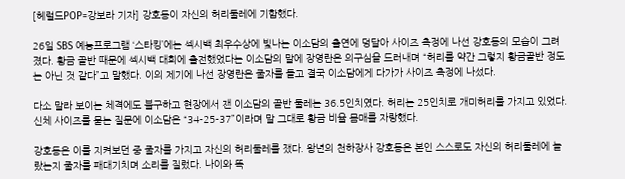[헤럴드POP=강보라 기자] 강호동이 자신의 허리둘레에 기함했다.

26일 SBS 예능프로그램 ‘스타킹’에는 섹시백 최우수상에 빛나는 이소담의 출연에 덩달아 사이즈 측정에 나선 강호동의 모습이 그려졌다. 황금 골반 때문에 섹시백 대회에 출전했었다는 이소담의 말에 장영란은 의구심을 드러내며 “허리를 약간 그렇지 황금골반 정도는 아닌 것 같다”고 말했다. 이의 제기에 나선 장영란은 줄자를 들고 결국 이소담에게 다가가 사이즈 측정에 나섰다.

다소 말라 보이는 체격에도 불구하고 현장에서 잰 이소담의 골반 둘레는 36.5인치였다. 허리는 25인치로 개미허리를 가지고 있었다. 신체 사이즈를 묻는 질문에 이소담은 “34-25-37”이라며 말 그대로 황금 비율 몸매를 자랑했다.

강호동은 이를 지켜보던 중 줄자를 가지고 자신의 허리둘레를 쟀다. 왕년의 천하장사 강호동은 본인 스스로도 자신의 허리둘레에 놀랐는지 줄자를 패대기치며 소리를 질렀다. 나이와 똑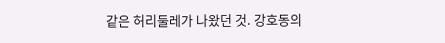같은 허리둘레가 나왔던 것. 강호동의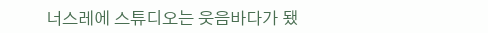너스레에 스튜디오는 웃음바다가 됐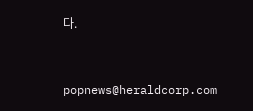다.


popnews@heraldcorp.com